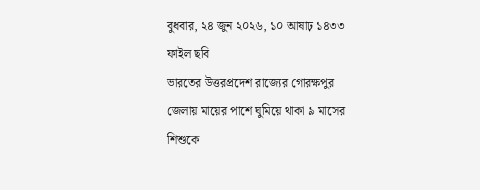বুধবার, ২৪ জুন ২০২৬, ১০ আষাঢ় ১৪৩৩
ফাইল ছবি
ভারতের উত্তরপ্রদেশ রাজ্যের গোরক্ষপুর জেলায় মায়ের পাশে ঘুমিয়ে থাকা ৯ মাসের শিশুকে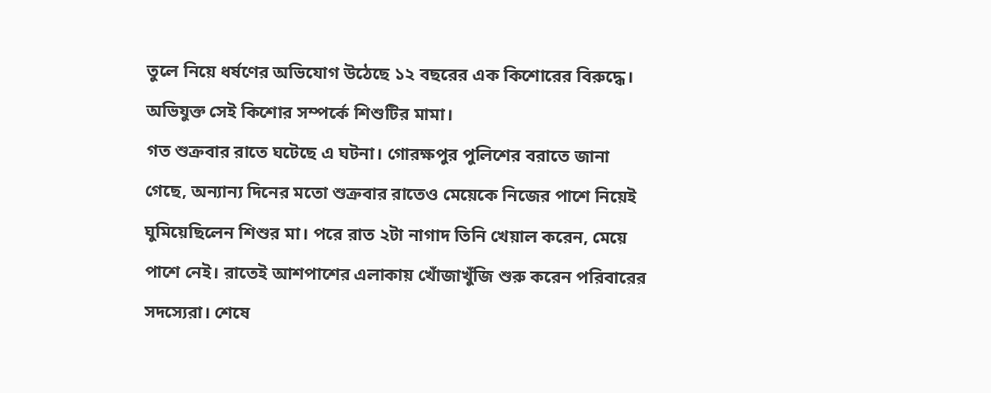তুলে নিয়ে ধর্ষণের অভিযোগ উঠেছে ১২ বছরের এক কিশোরের বিরুদ্ধে। অভিযুক্ত সেই কিশোর সম্পর্কে শিশুটির মামা।
গত শুক্রবার রাতে ঘটেছে এ ঘটনা। গোরক্ষপুর পুলিশের বরাতে জানা গেছে, অন্যান্য দিনের মতো শুক্রবার রাতেও মেয়েকে নিজের পাশে নিয়েই ঘুমিয়েছিলেন শিশুর মা। পরে রাত ২টা নাগাদ তিনি খেয়াল করেন, মেয়ে পাশে নেই। রাতেই আশপাশের এলাকায় খোঁজাখুঁজি শুরু করেন পরিবারের সদস্যেরা। শেষে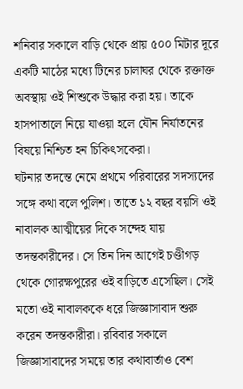শনিবার সকালে বাড়ি থেকে প্রায় ৫০০ মিটার দূরে একটি মাঠের মধ্যে টিনের চালাঘর থেকে রক্তাক্ত অবস্থায় ওই শিশুকে উদ্ধার করা হয়। তাকে হাসপাতালে নিয়ে যাওয়া হলে যৌন নির্যাতনের বিষয়ে নিশ্চিত হন চিকিৎসকেরা।
ঘটনার তদন্তে নেমে প্রথমে পরিবারের সদস্যদের সঙ্গে কথা বলে পুলিশ। তাতে ১২ বছর বয়সি ওই নাবালক আত্মীয়ের দিকে সন্দেহ যায় তদন্তকারীদের। সে তিন দিন আগেই চণ্ডীগড় থেকে গোরক্ষপুরের ওই বাড়িতে এসেছিল। সেই মতো ওই নাবালককে ধরে জিজ্ঞাসাবাদ শুরু করেন তদন্তকারীরা। রবিবার সকালে জিজ্ঞাসাবাদের সময়ে তার কথাবার্তাও বেশ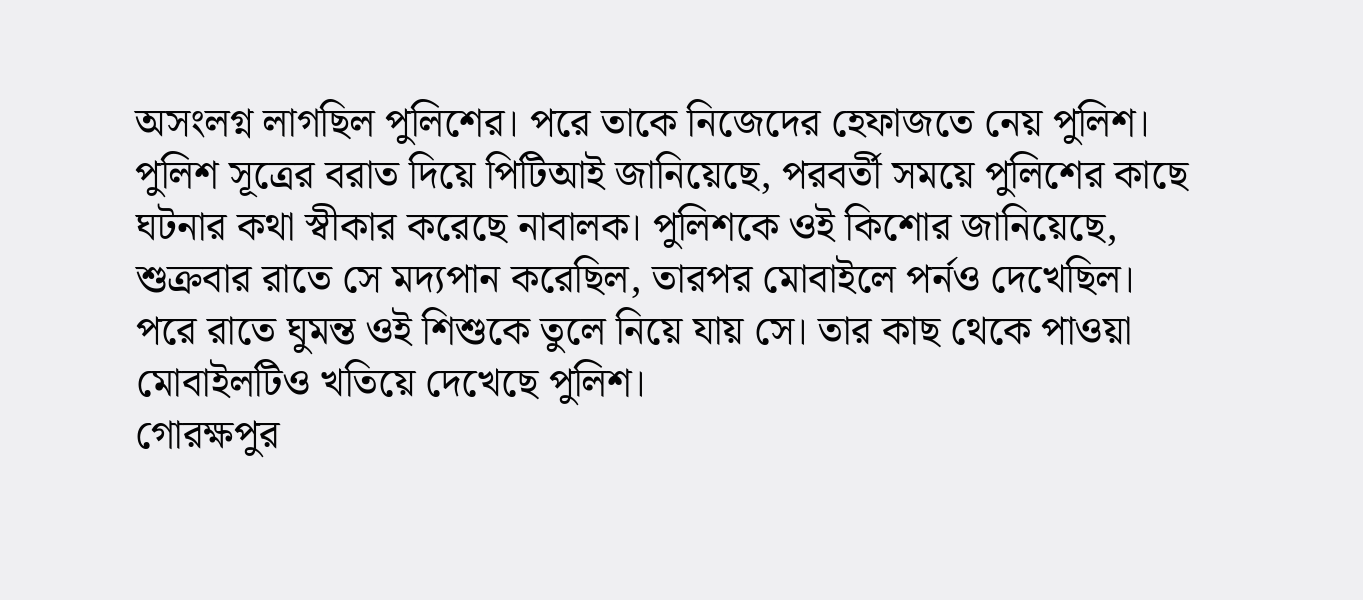অসংলগ্ন লাগছিল পুলিশের। পরে তাকে নিজেদের হেফাজতে নেয় পুলিশ।
পুলিশ সূত্রের বরাত দিয়ে পিটিআই জানিয়েছে, পরবর্তী সময়ে পুলিশের কাছে ঘটনার কথা স্বীকার করেছে নাবালক। পুলিশকে ওই কিশোর জানিয়েছে, শুক্রবার রাতে সে মদ্যপান করেছিল, তারপর মোবাইলে পর্নও দেখেছিল। পরে রাতে ঘুমন্ত ওই শিশুকে তুলে নিয়ে যায় সে। তার কাছ থেকে পাওয়া মোবাইলটিও খতিয়ে দেখেছে পুলিশ।
গোরক্ষপুর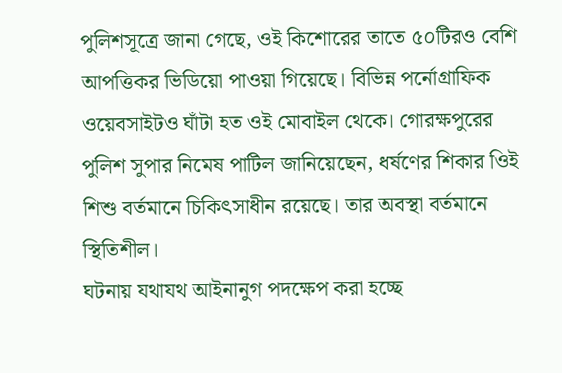পুলিশসূত্রে জানা গেছে, ওই কিশোরের তাতে ৫০টিরও বেশি আপত্তিকর ভিডিয়ো পাওয়া গিয়েছে। বিভিন্ন পর্নোগ্রাফিক ওয়েবসাইটও ঘাঁটা হত ওই মোবাইল থেকে। গোরক্ষপুরের পুলিশ সুপার নিমেষ পাটিল জানিয়েছেন, ধর্ষণের শিকার ওিই শিশু বর্তমানে চিকিৎসাধীন রয়েছে। তার অবস্থা বর্তমানে স্থিতিশীল।
ঘটনায় যথাযথ আইনানুগ পদক্ষেপ করা হচ্ছে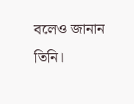বলেও জানান তিনি।